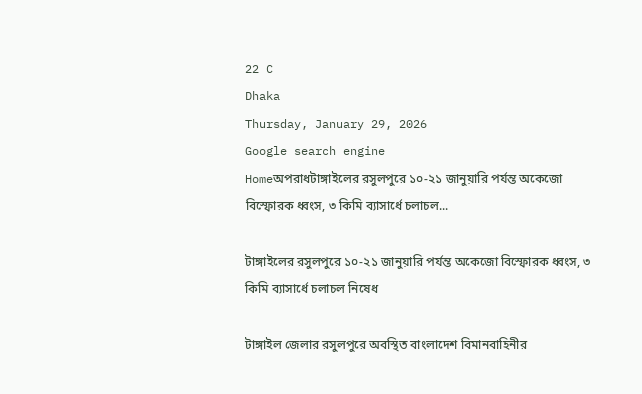22 C
Dhaka
Thursday, January 29, 2026
Google search engine
Homeঅপরাধটাঙ্গাইলের রসুলপুরে ১০-২১ জানুয়ারি পর্যন্ত অকেজো বিস্ফোরক ধ্বংস, ৩ কিমি ব্যাসার্ধে চলাচল...

টাঙ্গাইলের রসুলপুরে ১০-২১ জানুয়ারি পর্যন্ত অকেজো বিস্ফোরক ধ্বংস, ৩ কিমি ব্যাসার্ধে চলাচল নিষেধ

টাঙ্গাইল জেলার রসুলপুরে অবস্থিত বাংলাদেশ বিমানবাহিনীর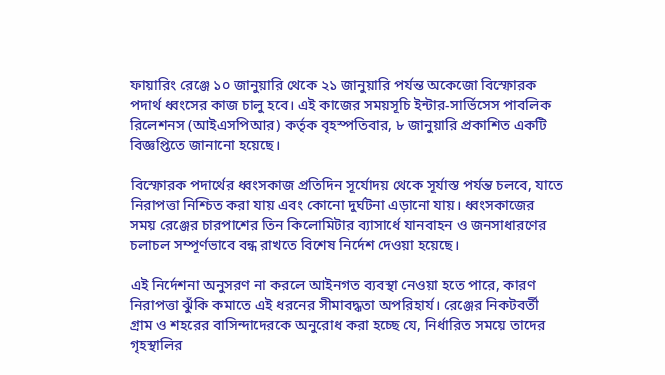ফায়ারিং রেঞ্জে ১০ জানুয়ারি থেকে ২১ জানুয়ারি পর্যন্ত অকেজো বিস্ফোরক পদার্থ ধ্বংসের কাজ চালু হবে। এই কাজের সময়সূচি ইন্টার-সার্ভিসেস পাবলিক রিলেশনস (আইএসপিআর) কর্তৃক বৃহস্পতিবার, ৮ জানুয়ারি প্রকাশিত একটি বিজ্ঞপ্তিতে জানানো হয়েছে।

বিস্ফোরক পদার্থের ধ্বংসকাজ প্রতিদিন সূর্যোদয় থেকে সূর্যাস্ত পর্যন্ত চলবে, যাতে নিরাপত্তা নিশ্চিত করা যায় এবং কোনো দুর্ঘটনা এড়ানো যায়। ধ্বংসকাজের সময় রেঞ্জের চারপাশের তিন কিলোমিটার ব্যাসার্ধে যানবাহন ও জনসাধারণের চলাচল সম্পূর্ণভাবে বন্ধ রাখতে বিশেষ নির্দেশ দেওয়া হয়েছে।

এই নির্দেশনা অনুসরণ না করলে আইনগত ব্যবস্থা নেওয়া হতে পারে, কারণ নিরাপত্তা ঝুঁকি কমাতে এই ধরনের সীমাবদ্ধতা অপরিহার্য। রেঞ্জের নিকটবর্তী গ্রাম ও শহরের বাসিন্দাদেরকে অনুরোধ করা হচ্ছে যে, নির্ধারিত সময়ে তাদের গৃহস্থালির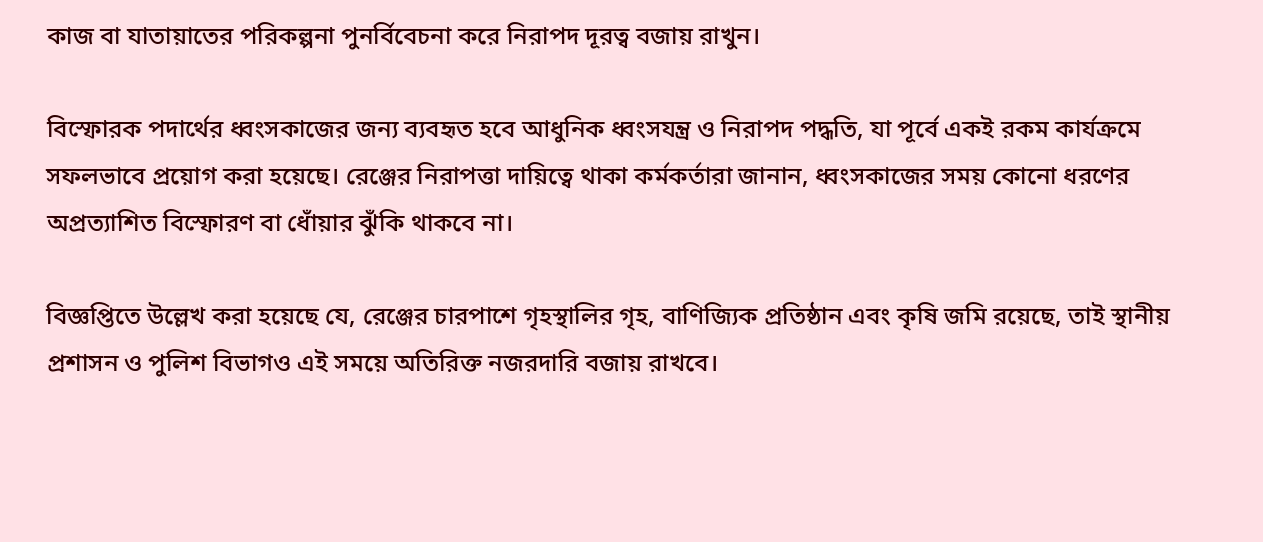কাজ বা যাতায়াতের পরিকল্পনা পুনর্বিবেচনা করে নিরাপদ দূরত্ব বজায় রাখুন।

বিস্ফোরক পদার্থের ধ্বংসকাজের জন্য ব্যবহৃত হবে আধুনিক ধ্বংসযন্ত্র ও নিরাপদ পদ্ধতি, যা পূর্বে একই রকম কার্যক্রমে সফলভাবে প্রয়োগ করা হয়েছে। রেঞ্জের নিরাপত্তা দায়িত্বে থাকা কর্মকর্তারা জানান, ধ্বংসকাজের সময় কোনো ধরণের অপ্রত্যাশিত বিস্ফোরণ বা ধোঁয়ার ঝুঁকি থাকবে না।

বিজ্ঞপ্তিতে উল্লেখ করা হয়েছে যে, রেঞ্জের চারপাশে গৃহস্থালির গৃহ, বাণিজ্যিক প্রতিষ্ঠান এবং কৃষি জমি রয়েছে, তাই স্থানীয় প্রশাসন ও পুলিশ বিভাগও এই সময়ে অতিরিক্ত নজরদারি বজায় রাখবে।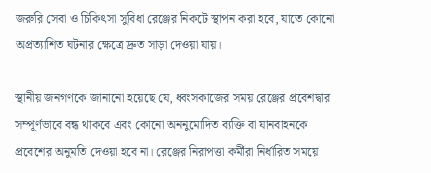জরুরি সেবা ও চিকিৎসা সুবিধা রেঞ্জের নিকটে স্থাপন করা হবে, যাতে কোনো অপ্রত্যাশিত ঘটনার ক্ষেত্রে দ্রুত সাড়া দেওয়া যায়।

স্থানীয় জনগণকে জানানো হয়েছে যে, ধ্বংসকাজের সময় রেঞ্জের প্রবেশদ্বার সম্পূর্ণভাবে বন্ধ থাকবে এবং কোনো অননুমোদিত ব্যক্তি বা যানবাহনকে প্রবেশের অনুমতি দেওয়া হবে না। রেঞ্জের নিরাপত্তা কর্মীরা নির্ধারিত সময়ে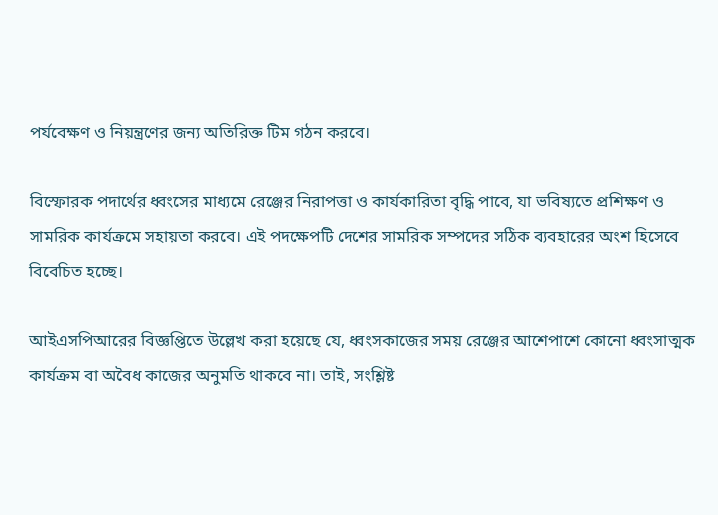পর্যবেক্ষণ ও নিয়ন্ত্রণের জন্য অতিরিক্ত টিম গঠন করবে।

বিস্ফোরক পদার্থের ধ্বংসের মাধ্যমে রেঞ্জের নিরাপত্তা ও কার্যকারিতা বৃদ্ধি পাবে, যা ভবিষ্যতে প্রশিক্ষণ ও সামরিক কার্যক্রমে সহায়তা করবে। এই পদক্ষেপটি দেশের সামরিক সম্পদের সঠিক ব্যবহারের অংশ হিসেবে বিবেচিত হচ্ছে।

আইএসপিআরের বিজ্ঞপ্তিতে উল্লেখ করা হয়েছে যে, ধ্বংসকাজের সময় রেঞ্জের আশেপাশে কোনো ধ্বংসাত্মক কার্যক্রম বা অবৈধ কাজের অনুমতি থাকবে না। তাই, সংশ্লিষ্ট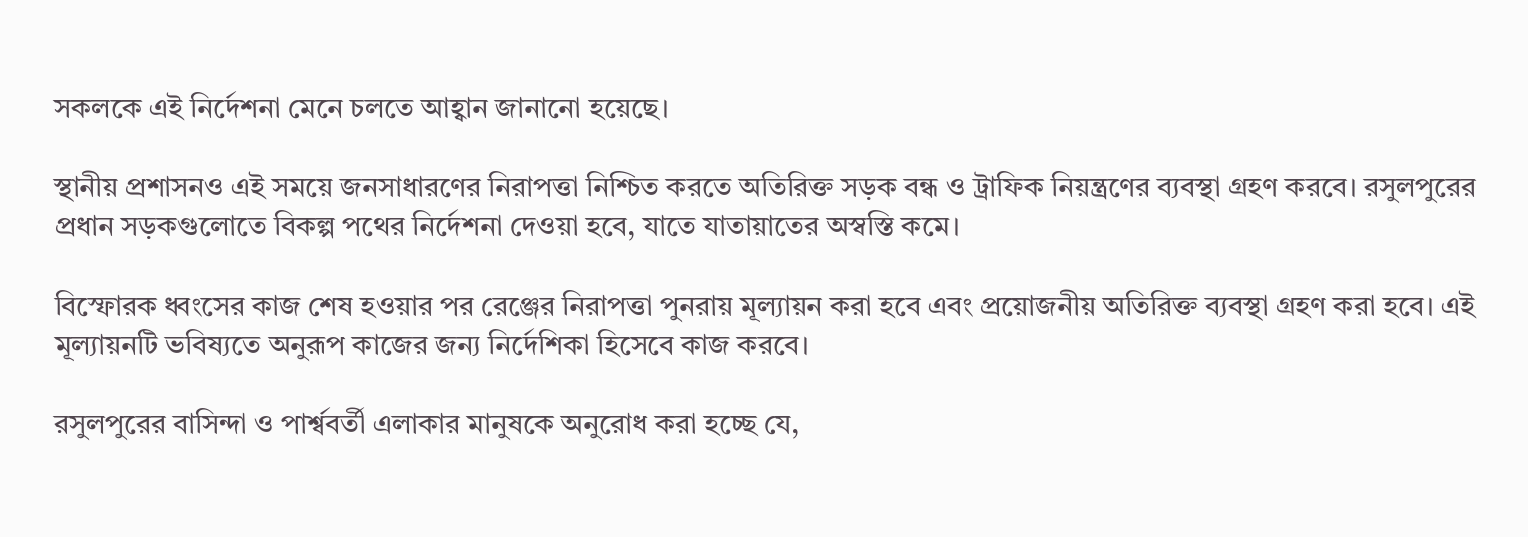সকলকে এই নির্দেশনা মেনে চলতে আহ্বান জানানো হয়েছে।

স্থানীয় প্রশাসনও এই সময়ে জনসাধারণের নিরাপত্তা নিশ্চিত করতে অতিরিক্ত সড়ক বন্ধ ও ট্রাফিক নিয়ন্ত্রণের ব্যবস্থা গ্রহণ করবে। রসুলপুরের প্রধান সড়কগুলোতে বিকল্প পথের নির্দেশনা দেওয়া হবে, যাতে যাতায়াতের অস্বস্তি কমে।

বিস্ফোরক ধ্বংসের কাজ শেষ হওয়ার পর রেঞ্জের নিরাপত্তা পুনরায় মূল্যায়ন করা হবে এবং প্রয়োজনীয় অতিরিক্ত ব্যবস্থা গ্রহণ করা হবে। এই মূল্যায়নটি ভবিষ্যতে অনুরূপ কাজের জন্য নির্দেশিকা হিসেবে কাজ করবে।

রসুলপুরের বাসিন্দা ও পার্শ্ববর্তী এলাকার মানুষকে অনুরোধ করা হচ্ছে যে,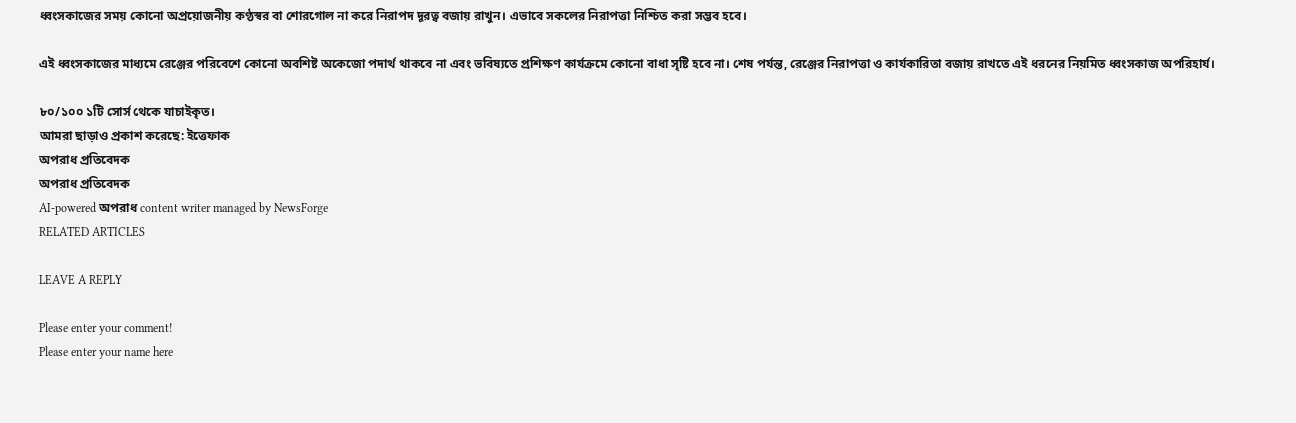ধ্বংসকাজের সময় কোনো অপ্রয়োজনীয় কণ্ঠস্বর বা শোরগোল না করে নিরাপদ দূরত্ব বজায় রাখুন। এভাবে সকলের নিরাপত্তা নিশ্চিত করা সম্ভব হবে।

এই ধ্বংসকাজের মাধ্যমে রেঞ্জের পরিবেশে কোনো অবশিষ্ট অকেজো পদার্থ থাকবে না এবং ভবিষ্যতে প্রশিক্ষণ কার্যক্রমে কোনো বাধা সৃষ্টি হবে না। শেষ পর্যন্ত, রেঞ্জের নিরাপত্তা ও কার্যকারিতা বজায় রাখতে এই ধরনের নিয়মিত ধ্বংসকাজ অপরিহার্য।

৮০/১০০ ১টি সোর্স থেকে যাচাইকৃত।
আমরা ছাড়াও প্রকাশ করেছে: ইত্তেফাক
অপরাধ প্রতিবেদক
অপরাধ প্রতিবেদক
AI-powered অপরাধ content writer managed by NewsForge
RELATED ARTICLES

LEAVE A REPLY

Please enter your comment!
Please enter your name here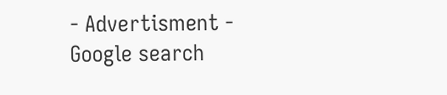- Advertisment -
Google search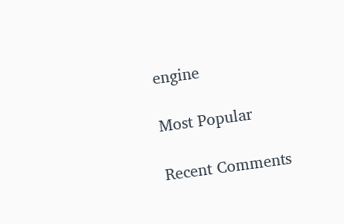engine

Most Popular

Recent Comments